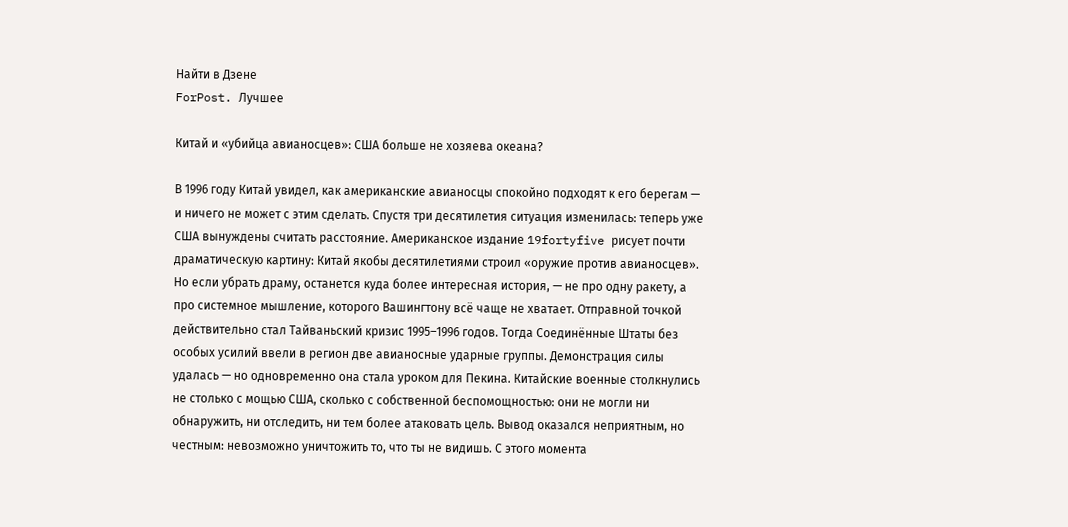Найти в Дзене
ForPost. Лучшее

Китай и «убийца авианосцев»: США больше не хозяева океана?

В 1996 году Китай увидел, как американские авианосцы спокойно подходят к его берегам — и ничего не может с этим сделать. Спустя три десятилетия ситуация изменилась: теперь уже США вынуждены считать расстояние. Американское издание 19fortyfive рисует почти драматическую картину: Китай якобы десятилетиями строил «оружие против авианосцев». Но если убрать драму, останется куда более интересная история, — не про одну ракету, а про системное мышление, которого Вашингтону всё чаще не хватает. Отправной точкой действительно стал Тайваньский кризис 1995–1996 годов. Тогда Соединённые Штаты без особых усилий ввели в регион две авианосные ударные группы. Демонстрация силы удалась — но одновременно она стала уроком для Пекина. Китайские военные столкнулись не столько с мощью США, сколько с собственной беспомощностью: они не могли ни обнаружить, ни отследить, ни тем более атаковать цель. Вывод оказался неприятным, но честным: невозможно уничтожить то, что ты не видишь. С этого момента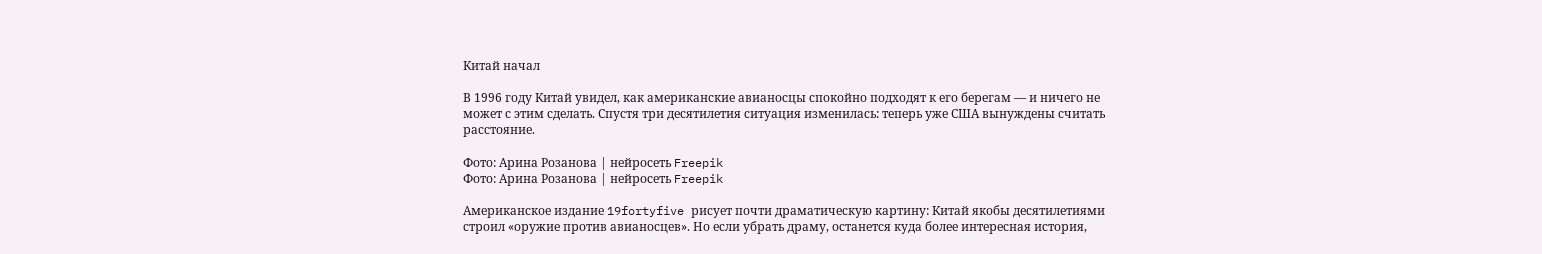Китай начал

В 1996 году Китай увидел, как американские авианосцы спокойно подходят к его берегам — и ничего не может с этим сделать. Спустя три десятилетия ситуация изменилась: теперь уже США вынуждены считать расстояние.

Фото: Арина Розанова | нейросеть Freepik
Фото: Арина Розанова | нейросеть Freepik

Американское издание 19fortyfive рисует почти драматическую картину: Китай якобы десятилетиями строил «оружие против авианосцев». Но если убрать драму, останется куда более интересная история,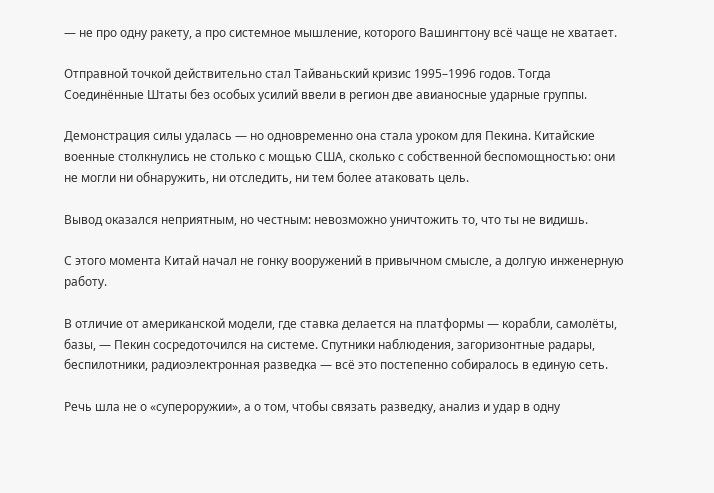— не про одну ракету, а про системное мышление, которого Вашингтону всё чаще не хватает.

Отправной точкой действительно стал Тайваньский кризис 1995–1996 годов. Тогда Соединённые Штаты без особых усилий ввели в регион две авианосные ударные группы.

Демонстрация силы удалась — но одновременно она стала уроком для Пекина. Китайские военные столкнулись не столько с мощью США, сколько с собственной беспомощностью: они не могли ни обнаружить, ни отследить, ни тем более атаковать цель.

Вывод оказался неприятным, но честным: невозможно уничтожить то, что ты не видишь.

С этого момента Китай начал не гонку вооружений в привычном смысле, а долгую инженерную работу.

В отличие от американской модели, где ставка делается на платформы — корабли, самолёты, базы, — Пекин сосредоточился на системе. Спутники наблюдения, загоризонтные радары, беспилотники, радиоэлектронная разведка — всё это постепенно собиралось в единую сеть.

Речь шла не о «супероружии», а о том, чтобы связать разведку, анализ и удар в одну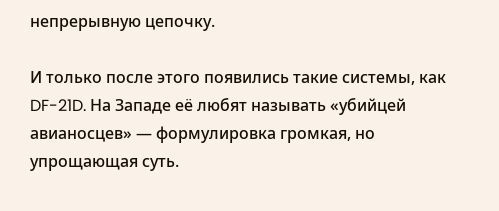непрерывную цепочку.

И только после этого появились такие системы, как DF-21D. На Западе её любят называть «убийцей авианосцев» — формулировка громкая, но упрощающая суть.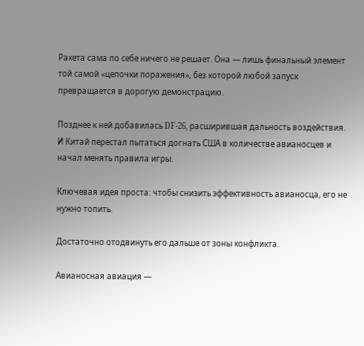Ракета сама по себе ничего не решает. Она — лишь финальный элемент той самой «цепочки поражения», без которой любой запуск превращается в дорогую демонстрацию.

Позднее к ней добавилась DF-26, расширившая дальность воздействия. И Китай перестал пытаться догнать США в количестве авианосцев и начал менять правила игры.

Ключевая идея проста: чтобы снизить эффективность авианосца, его не нужно топить.

Достаточно отодвинуть его дальше от зоны конфликта.

Авианосная авиация —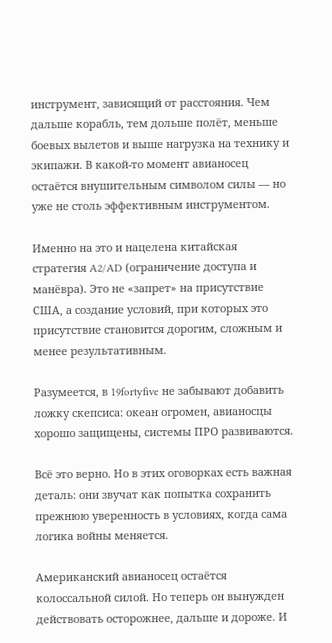инструмент, зависящий от расстояния. Чем дальше корабль, тем дольше полёт, меньше боевых вылетов и выше нагрузка на технику и экипажи. В какой-то момент авианосец остаётся внушительным символом силы — но уже не столь эффективным инструментом.

Именно на это и нацелена китайская стратегия A2/AD (ограничение доступа и манёвра). Это не «запрет» на присутствие США, а создание условий, при которых это присутствие становится дорогим, сложным и менее результативным.

Разумеется, в 19fortyfive не забывают добавить ложку скепсиса: океан огромен, авианосцы хорошо защищены, системы ПРО развиваются.

Всё это верно. Но в этих оговорках есть важная деталь: они звучат как попытка сохранить прежнюю уверенность в условиях, когда сама логика войны меняется.

Американский авианосец остаётся колоссальной силой. Но теперь он вынужден действовать осторожнее, дальше и дороже. И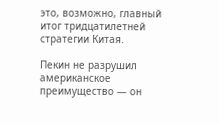это, возможно, главный итог тридцатилетней стратегии Китая.

Пекин не разрушил американское преимущество — он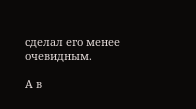сделал его менее очевидным.

А в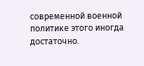современной военной политике этого иногда достаточно.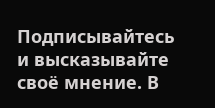Подписывайтесь и высказывайте своё мнение. В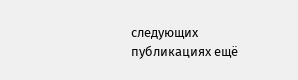следующих публикациях ещё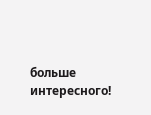больше интересного!